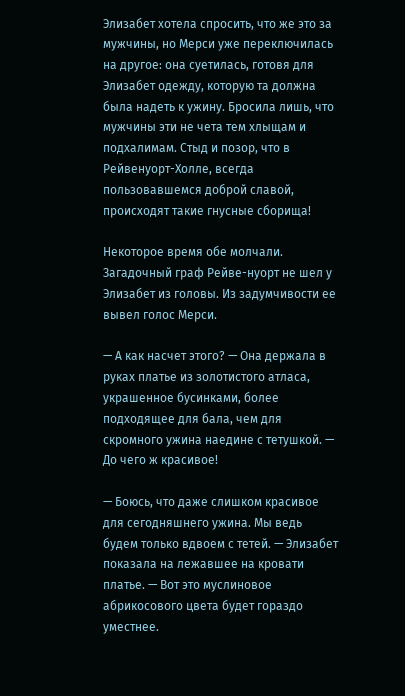Элизабет хотела спросить, что же это за мужчины, но Мерси уже переключилась на другое: она суетилась, готовя для Элизабет одежду, которую та должна была надеть к ужину. Бросила лишь, что мужчины эти не чета тем хлыщам и подхалимам. Стыд и позор, что в Рейвенуорт-Холле, всегда пользовавшемся доброй славой, происходят такие гнусные сборища!

Некоторое время обе молчали. Загадочный граф Рейве-нуорт не шел у Элизабет из головы. Из задумчивости ее вывел голос Мерси.

— А как насчет этого? — Она держала в руках платье из золотистого атласа, украшенное бусинками, более подходящее для бала, чем для скромного ужина наедине с тетушкой. — До чего ж красивое!

— Боюсь, что даже слишком красивое для сегодняшнего ужина. Мы ведь будем только вдвоем с тетей. — Элизабет показала на лежавшее на кровати платье. — Вот это муслиновое абрикосового цвета будет гораздо уместнее.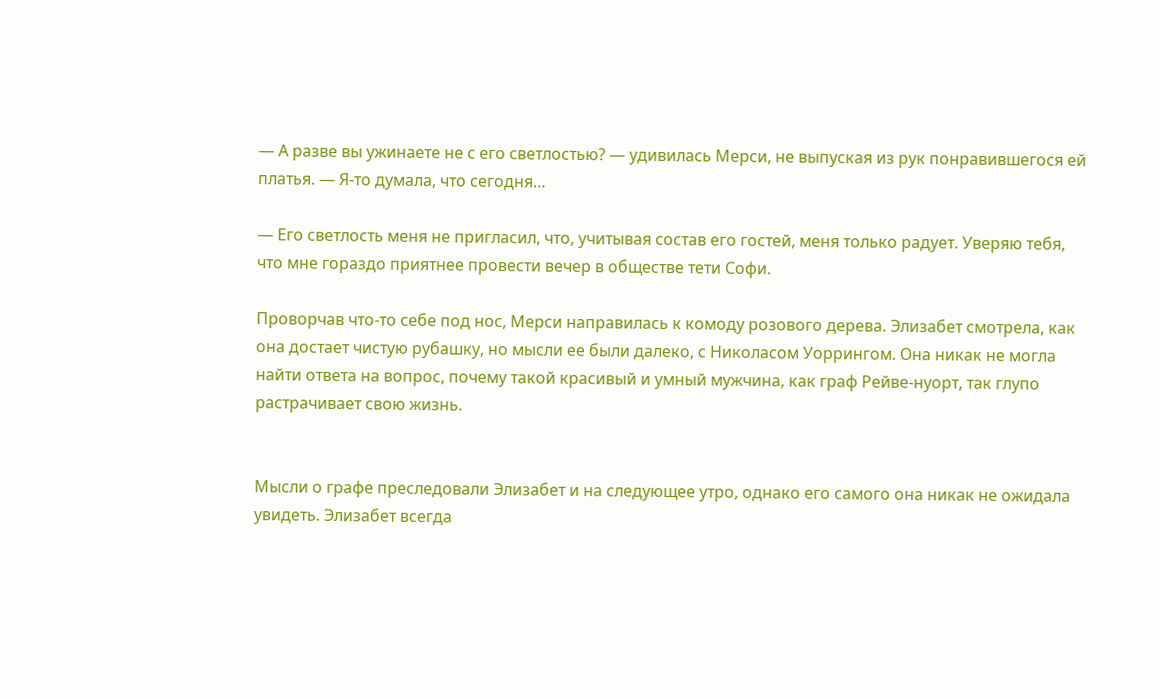— А разве вы ужинаете не с его светлостью? — удивилась Мерси, не выпуская из рук понравившегося ей платья. — Я-то думала, что сегодня…

— Его светлость меня не пригласил, что, учитывая состав его гостей, меня только радует. Уверяю тебя, что мне гораздо приятнее провести вечер в обществе тети Софи.

Проворчав что-то себе под нос, Мерси направилась к комоду розового дерева. Элизабет смотрела, как она достает чистую рубашку, но мысли ее были далеко, с Николасом Уоррингом. Она никак не могла найти ответа на вопрос, почему такой красивый и умный мужчина, как граф Рейве-нуорт, так глупо растрачивает свою жизнь.


Мысли о графе преследовали Элизабет и на следующее утро, однако его самого она никак не ожидала увидеть. Элизабет всегда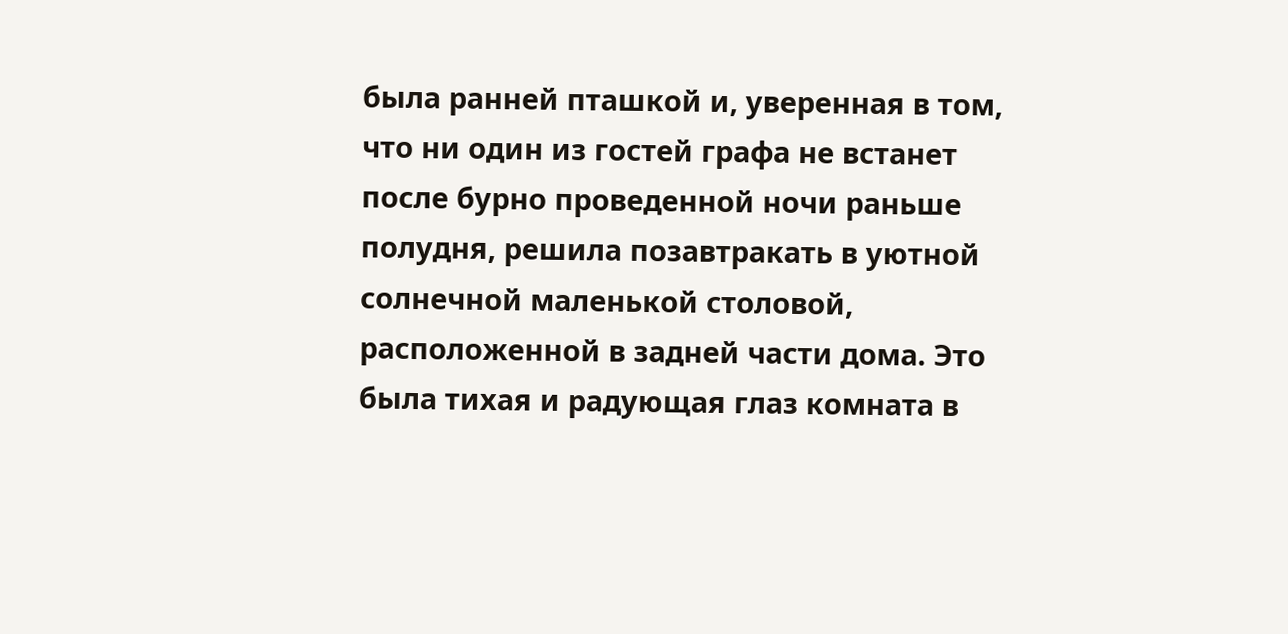была ранней пташкой и, уверенная в том, что ни один из гостей графа не встанет после бурно проведенной ночи раньше полудня, решила позавтракать в уютной солнечной маленькой столовой, расположенной в задней части дома. Это была тихая и радующая глаз комната в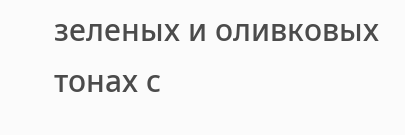зеленых и оливковых тонах с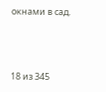окнами в сад.



18 из 345